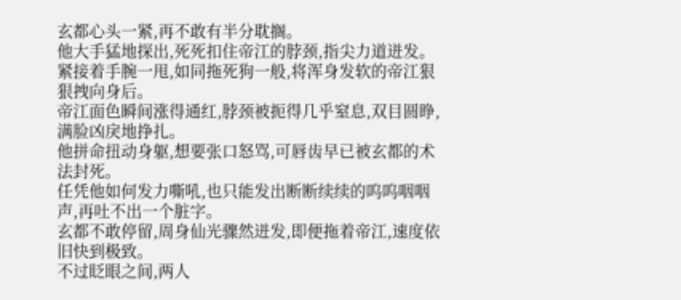玄都心头一紧,再不敢有半分耽搁。
他大手猛地探出,死死扣住帝江的脖颈,指尖力道迸发。
紧接着手腕一甩,如同拖死狗一般,将浑身发软的帝江狠狠拽向身后。
帝江面色瞬间涨得通红,脖颈被扼得几乎窒息,双目圆睁,满脸凶戾地挣扎。
他拼命扭动身躯,想要张口怒骂,可唇齿早已被玄都的术法封死。
任凭他如何发力嘶吼,也只能发出断断续续的呜呜咽咽声,再吐不出一个脏字。
玄都不敢停留,周身仙光骤然迸发,即便拖着帝江,速度依旧快到极致。
不过眨眼之间,两人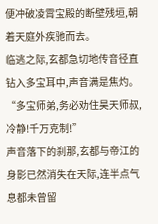便冲破凌霄宝殿的断壁残垣,朝着天庭外疾驰而去。
临逃之际,玄都急切地传音径直钻入多宝耳中,声音满是焦灼。
“多宝师弟,务必劝住昊天师叔,冷静!千万克制!”
声音落下的刹那,玄都与帝江的身影已然消失在天际,连半点气息都未曾留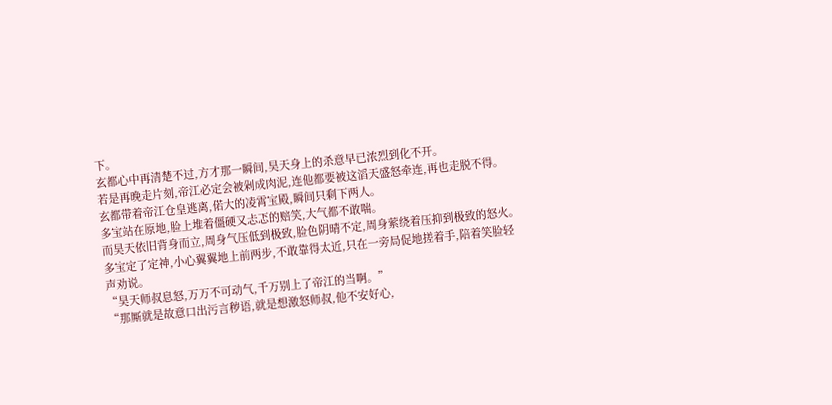下。
玄都心中再清楚不过,方才那一瞬间,昊天身上的杀意早已浓烈到化不开。
若是再晚走片刻,帝江必定会被剁成肉泥,连他都要被这滔天盛怒牵连,再也走脱不得。
玄都带着帝江仓皇逃离,偌大的凌霄宝殿,瞬间只剩下两人。
多宝站在原地,脸上堆着僵硬又忐忑的赔笑,大气都不敢喘。
而昊天依旧背身而立,周身气压低到极致,脸色阴晴不定,周身萦绕着压抑到极致的怒火。
多宝定了定神,小心翼翼地上前两步,不敢靠得太近,只在一旁局促地搓着手,陪着笑脸轻声劝说。
“昊天师叔息怒,万万不可动气,千万别上了帝江的当啊。”
“那厮就是故意口出污言秽语,就是想激怒师叔,他不安好心,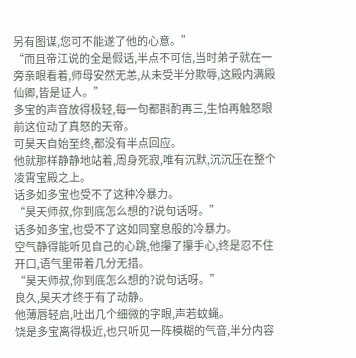另有图谋,您可不能遂了他的心意。”
“而且帝江说的全是假话,半点不可信,当时弟子就在一旁亲眼看着,师母安然无恙,从未受半分欺辱,这殿内满殿仙卿,皆是证人。”
多宝的声音放得极轻,每一句都斟酌再三,生怕再触怒眼前这位动了真怒的天帝。
可昊天自始至终,都没有半点回应。
他就那样静静地站着,周身死寂,唯有沉默,沉沉压在整个凌霄宝殿之上。
话多如多宝也受不了这种冷暴力。
“昊天师叔,你到底怎么想的?说句话呀。”
话多如多宝,也受不了这如同窒息般的冷暴力。
空气静得能听见自己的心跳,他攥了攥手心,终是忍不住开口,语气里带着几分无措。
“昊天师叔,你到底怎么想的?说句话呀。”
良久,昊天才终于有了动静。
他薄唇轻启,吐出几个细微的字眼,声若蚊蝇。
饶是多宝离得极近,也只听见一阵模糊的气音,半分内容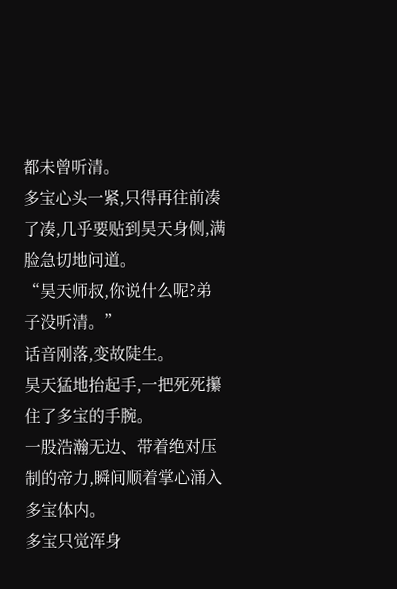都未曾听清。
多宝心头一紧,只得再往前凑了凑,几乎要贴到昊天身侧,满脸急切地问道。
“昊天师叔,你说什么呢?弟子没听清。”
话音刚落,变故陡生。
昊天猛地抬起手,一把死死攥住了多宝的手腕。
一股浩瀚无边、带着绝对压制的帝力,瞬间顺着掌心涌入多宝体内。
多宝只觉浑身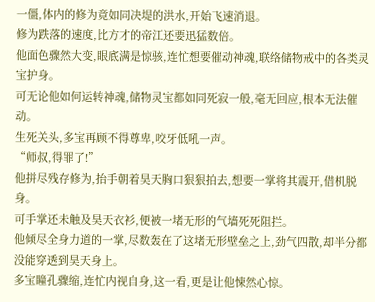一僵,体内的修为竟如同决堤的洪水,开始飞速消退。
修为跌落的速度,比方才的帝江还要迅猛数倍。
他面色骤然大变,眼底满是惊骇,连忙想要催动神魂,联络储物戒中的各类灵宝护身。
可无论他如何运转神魂,储物灵宝都如同死寂一般,毫无回应,根本无法催动。
生死关头,多宝再顾不得尊卑,咬牙低吼一声。
“师叔,得罪了!”
他拼尽残存修为,抬手朝着昊天胸口狠狠拍去,想要一掌将其震开,借机脱身。
可手掌还未触及昊天衣衫,便被一堵无形的气墙死死阻拦。
他倾尽全身力道的一掌,尽数轰在了这堵无形壁垒之上,劲气四散,却半分都没能穿透到昊天身上。
多宝瞳孔骤缩,连忙内视自身,这一看,更是让他悚然心惊。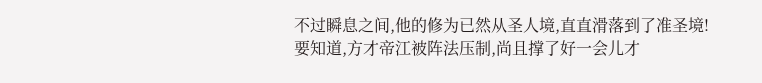不过瞬息之间,他的修为已然从圣人境,直直滑落到了准圣境!
要知道,方才帝江被阵法压制,尚且撑了好一会儿才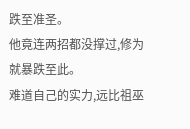跌至准圣。
他竟连两招都没撑过,修为就暴跌至此。
难道自己的实力,远比祖巫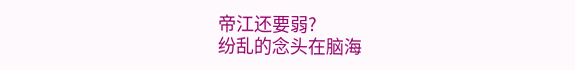帝江还要弱?
纷乱的念头在脑海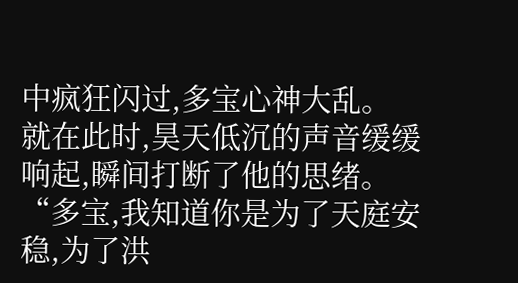中疯狂闪过,多宝心神大乱。
就在此时,昊天低沉的声音缓缓响起,瞬间打断了他的思绪。
“多宝,我知道你是为了天庭安稳,为了洪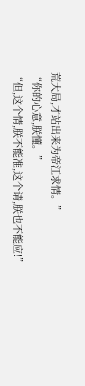荒大局,才站出来为帝江求情。”
“你的心意,朕懂。”
“但,这个情,朕不能准,这个请,朕也不能应!”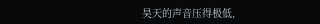昊天的声音压得极低,